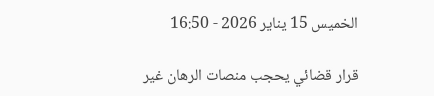الخميس 15 يناير 2026 - 16:50

قرار قضائي يحجب منصات الرهان غير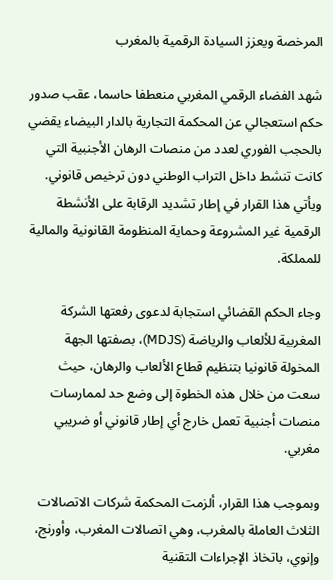المرخصة ويعزز السيادة الرقمية بالمغرب

شهد الفضاء الرقمي المغربي منعطفا حاسما، عقب صدور حكم استعجالي عن المحكمة التجارية بالدار البيضاء يقضي بالحجب الفوري لعدد من منصات الرهان الأجنبية التي كانت تنشط داخل التراب الوطني دون ترخيص قانوني. ويأتي هذا القرار في إطار تشديد الرقابة على الأنشطة الرقمية غير المشروعة وحماية المنظومة القانونية والمالية للمملكة.

وجاء الحكم القضائي استجابة لدعوى رفعتها الشركة المغربية للألعاب والرياضة (MDJS)، بصفتها الجهة المخولة قانونيا بتنظيم قطاع الألعاب والرهان، حيث سعت من خلال هذه الخطوة إلى وضع حد لممارسات منصات أجنبية تعمل خارج أي إطار قانوني أو ضريبي مغربي.

وبموجب هذا القرار، ألزمت المحكمة شركات الاتصالات الثلاث العاملة بالمغرب، وهي اتصالات المغرب، وأورنج، وإنوي، باتخاذ الإجراءات التقنية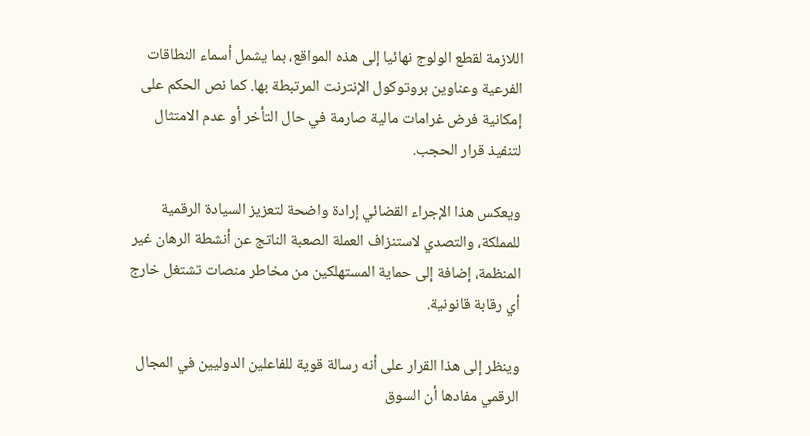اللازمة لقطع الولوج نهائيا إلى هذه المواقع، بما يشمل أسماء النطاقات الفرعية وعناوين بروتوكول الإنترنت المرتبطة بها. كما نص الحكم على إمكانية فرض غرامات مالية صارمة في حال التأخر أو عدم الامتثال لتنفيذ قرار الحجب.

ويعكس هذا الإجراء القضائي إرادة واضحة لتعزيز السيادة الرقمية للمملكة، والتصدي لاستنزاف العملة الصعبة الناتج عن أنشطة الرهان غير المنظمة، إضافة إلى حماية المستهلكين من مخاطر منصات تشتغل خارج أي رقابة قانونية.

وينظر إلى هذا القرار على أنه رسالة قوية للفاعلين الدوليين في المجال الرقمي مفادها أن السوق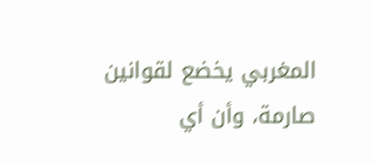المغربي يخضع لقوانين صارمة، وأن أي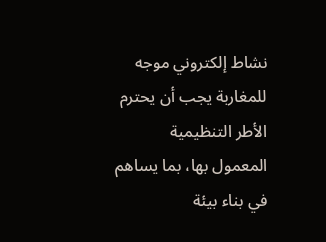نشاط إلكتروني موجه للمغاربة يجب أن يحترم الأطر التنظيمية المعمول بها، بما يساهم في بناء بيئة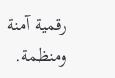رقمية آمنة ومنظمة.